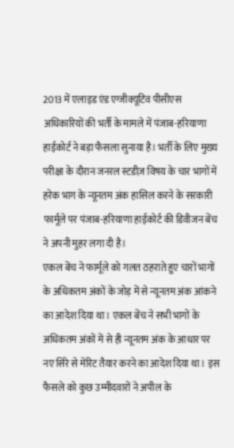2013 में एलाइड एंड एग्जीक्यूटिव पीसीएस अधिकारियों की भर्ती के मामले में पंजाब-हरियाणा हाईकोर्ट ने बड़ा फैसला सुनाया है। भर्ती के लिए मुख्य परीक्षा के दौरान जनरल स्टडीज़ विषय के चार भागों में हरेक भाग के न्यूनतम अंक हासिल करने के सरकारी फार्मूले पर पंजाब-हरियाणा हाईकोर्ट की डिवीजन बेंच ने अपनी मुहर लगा दी है।
एकल बेंच ने फार्मूले को गलत ठहराते हुए चारों भागों के अधिकतम अंकों के जोड़ में से न्यूनतम अंक आंकने का आदेश दिया था। एकल बेंच ने सभी भागों के अधिकतम अंकों में से ही न्यूनतम अंक के आधार पर नए सिरे से मेरिट तैयार करने का आदेश दिया था। इस फैसले को कुछ उम्मीदवारों ने अपील के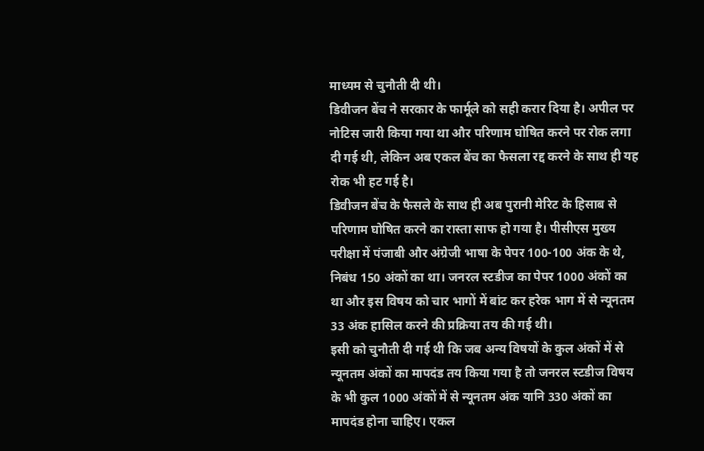माध्यम से चुनौती दी थी।
डिवीजन बेंच ने सरकार के फार्मूले को सही करार दिया है। अपील पर नोटिस जारी किया गया था और परिणाम घोषित करने पर रोक लगा दी गई थी, लेकिन अब एकल बेंच का फैसला रद्द करने के साथ ही यह रोक भी हट गई है।
डिवीजन बेंच के फैसले के साथ ही अब पुरानी मेरिट के हिसाब से परिणाम घोषित करने का रास्ता साफ हो गया है। पीसीएस मुख्य परीक्षा में पंजाबी और अंग्रेजी भाषा के पेपर 100-100 अंक के थे, निबंध 150 अंकों का था। जनरल स्टडीज का पेपर 1000 अंकों का था और इस विषय को चार भागों में बांट कर हरेक भाग में से न्यूनतम 33 अंक हासिल करने की प्रक्रिया तय की गई थी।
इसी को चुनौती दी गई थी कि जब अन्य विषयों के कुल अंकों में से न्यूनतम अंकों का मापदंड तय किया गया है तो जनरल स्टडीज विषय के भी कुल 1000 अंकों में से न्यूनतम अंक यानि 330 अंकों का मापदंड होना चाहिए। एकल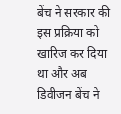बेंच ने सरकार की इस प्रक्रिया को खारिज कर दिया था और अब डिवीजन बेंच ने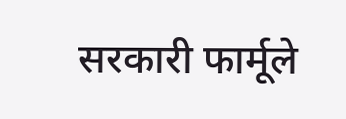सरकारी फार्मूले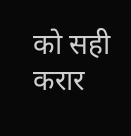को सही करार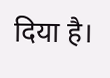दिया है।